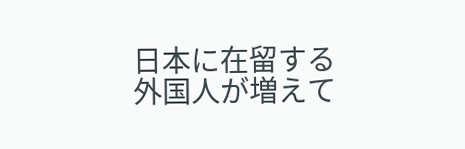日本に在留する外国人が増えて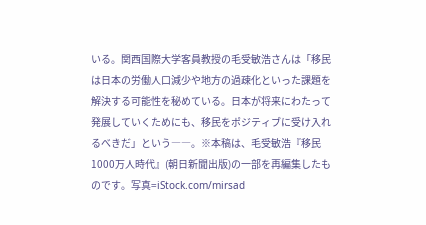いる。関西国際大学客員教授の毛受敏浩さんは「移民は日本の労働人口減少や地方の過疎化といった課題を解決する可能性を秘めている。日本が将来にわたって発展していくためにも、移民をポジティブに受け入れるべきだ」という――。※本稿は、毛受敏浩『移民1000万人時代』(朝日新聞出版)の一部を再編集したものです。写真=iStock.com/mirsad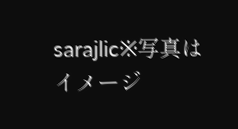sarajlic※写真はイメージ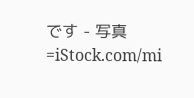です - 写真=iStock.com/mi